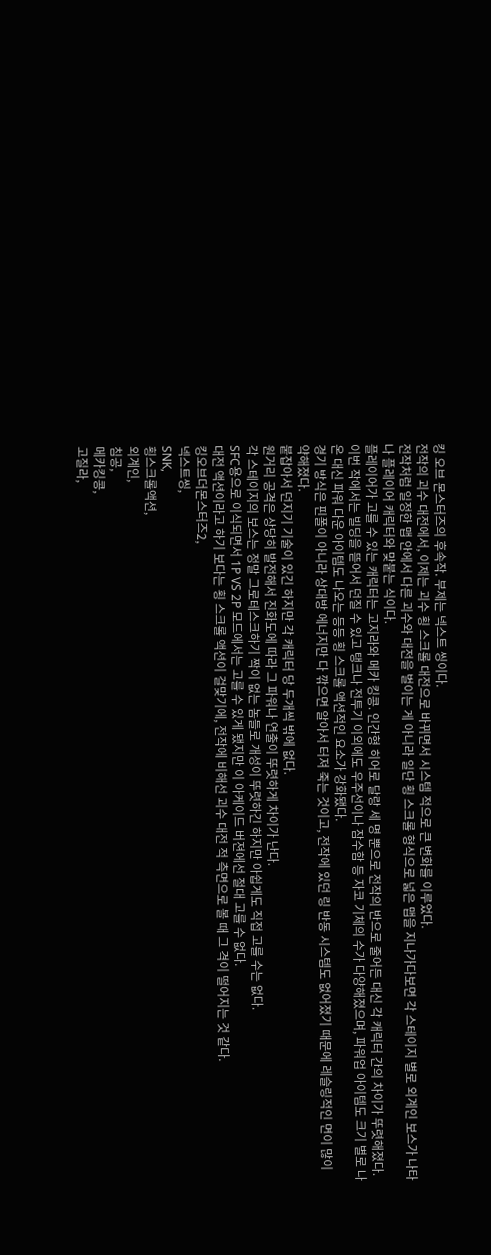킹 오브 몬스터즈의 후속작. 부제는 넥스트 씽이다.
전작의 괴수 대전에서, 이제는 괴수 횡 스크롤 대전으로 바뀌면서 시스템 적으로 큰 변화를 이루었다.
전작처럼 일정한 맵 안에서 다른 괴수와 대전을 벌이는 게 아니라 일단 횡 스크롤 형식으로 넓은 맵을 지나가다보면 각 스테이지 별로 외계인 보스가 나타나 플레이어 캐릭터와 맞붙는 식이다.
플레이어가 고를 수 있는 캐릭터는 고지라와 메카 킹콩. 인간형 히어로 달랑 세 명 뿐으로 전작의 반으로 줄어든 대신 각 캐릭터 간의 차이가 뚜렷해졌다.
이번 작에서는 빌딩을 뜯어서 던질 수 있고 탱크나 전투기 이외에도 우주선이나 잠수함 등 자코 기체의 수가 다양해졌으며, 파워업 아이템도 크기 별로 나온 대신 파워 다운 아이템도 나오는 등등 횡 스크롤 액션적인 요소가 강화됐다.
경기 방식은 핀폴이 아니라 상대방 에너지만 다 깎으면 알아서 터져 죽는 것이고, 전작에 있던 링 반동 시스템도 없어졌기 때문에 레슬링적인 면이 많이 약해졌다.
붙잡아서 던지기 기술이 있긴 하지만 각 캐릭터 당 두개씩 밖에 없다.
원거리 공격은 상당히 발전해서 진화도에 따라 그 파워나 연출이 뚜렷하게 차이가 난다.
각 스테이지의 보스는 정말 그로테스크하기 짝이 없는 놈들로 개성이 뚜렷하긴 하지만 아쉽게도 직접 고를 수는 없다.
SFC용으로 이식되면서 1P VS 2P 모드에서는 고를 수 있게 됐지만 이 아케이드 버젼에선 절대 고를 수 없다.
대전 액션이라고 하기 보다는 횡 스크롤 액션이 걸맞기에, 전작에 비해선 괴수 대전 적 측면으로 볼 때 그 격이 떨어지는 것 같다.
킹오브더몬스터즈2,
넥스트씽,
SNK,
횡스크롤액션,
외계인,
침공,
메카킹콩,
고질라,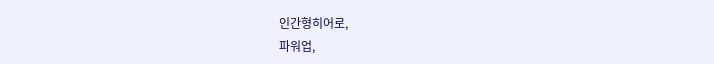인간형히어로,
파워업,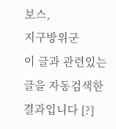보스,
지구방위군
이 글과 관련있는 글을 자동검색한 결과입니다 [?]